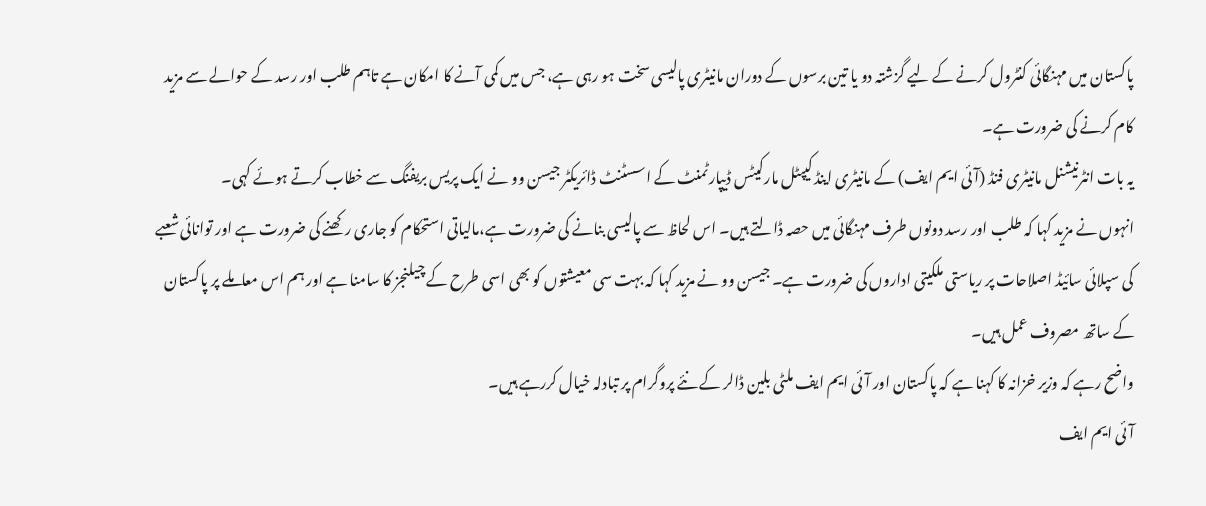پاکستان میں مہنگائی کنٹرول کرنے کے لیے گزشتہ دو یا تین برسوں کے دوران مانیٹری پالیسی سخت ہو رہی ہے، جس میں کمی آنے کا امکان ہے تاہم طلب اور رسد کے حوالے سے مزید کام کرنے کی ضرورت ہے۔
یہ بات انٹرنیشنل مانیٹری فنڈ (آئی ایم ایف) کے مانیٹری اینڈ کیپٹل مارکیٹس ڈیپارٹمنٹ کے اسسٹنٹ ڈائریکٹر جیسن وو نے ایک پریس بریفنگ سے خطاب کرتے ہوئے کہی۔
انہوں نے مزید کہا کہ طلب اور رسد دونوں طرف مہنگائی میں حصہ ڈالتے ہیں۔ اس لحاظ سے پالیسی بنانے کی ضرورت ہے،مالیاتی استحکام کو جاری رکھنے کی ضرورت ہے اور توانائی شعبے کی سپلائی سائیڈ اصلاحات پر ریاستی ملکیتی اداروں کی ضرورت ہے۔ جیسن وو نے مزید کہا کہ بہت سی معیشتوں کو بھی اسی طرح کے چیلنجز کا سامنا ہے اور ہم اس معاملے پر پاکستان کے ساتھ مصروف عمل ہیں۔
واضح رہے کہ وزیر خزانہ کا کہنا ہے کہ پاکستان اور آئی ایم ایف ملٹی بلین ڈالر کے نئے پروگرام پر تبادلہ خیال کررہے ہیں۔
آئی ایم ایف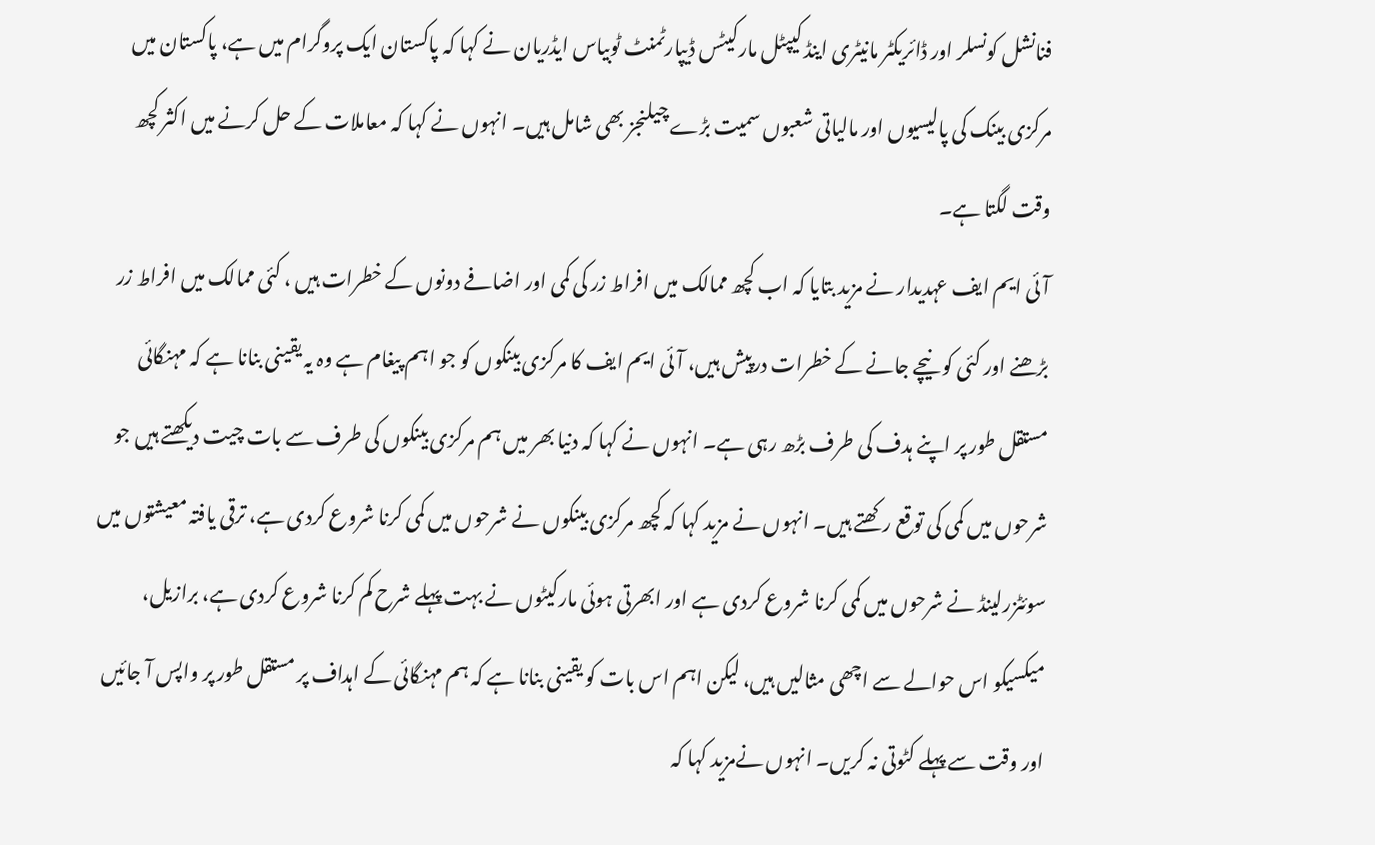فنانشل کونسلر اور ڈائریکٹر مانیٹری اینڈ کیپٹل مارکیٹس ڈیپارٹمنٹ ٹوبیاس ایڈریان نے کہا کہ پاکستان ایک پروگرام میں ہے، پاکستان میں مرکزی بینک کی پالیسیوں اور مالیاتی شعبوں سمیت بڑے چیلنجز بھی شامل ہیں۔ انہوں نے کہا کہ معاملات کے حل کرنے میں اکثر کچھ وقت لگتا ہے۔
آئی ایم ایف عہدیدار نے مزید بتایا کہ اب کچھ ممالک میں افراط زر کی کمی اور اضافے دونوں کے خطرات ہیں ، کئی ممالک میں افراط زر بڑھنے اور کئی کو نیچے جانے کے خطرات درپیش ہیں، آئی ایم ایف کا مرکزی بینکوں کو جو اہم پیغام ہے وہ یہ یقینی بنانا ہے کہ مہنگائی مستقل طور پر اپنے ہدف کی طرف بڑھ رہی ہے۔ انہوں نے کہا کہ دنیا بھر میں ہم مرکزی بینکوں کی طرف سے بات چیت دیکھتے ہیں جو شرحوں میں کمی کی توقع رکھتے ہیں۔ انہوں نے مزید کہا کہ کچھ مرکزی بینکوں نے شرحوں میں کمی کرنا شروع کردی ہے، ترقی یافتہ معیشتوں میں سوئٹزرلینڈ نے شرحوں میں کمی کرنا شروع کردی ہے اور ابھرتی ہوئی مارکیٹوں نے بہت پہلے شرح کم کرنا شروع کردی ہے، برازیل، میکسیکو اس حوالے سے اچھی مثالیں ہیں، لیکن اہم اس بات کو یقینی بنانا ہے کہ ہم مہنگائی کے اہداف پر مستقل طور پر واپس آ جائیں اور وقت سے پہلے کٹوتی نہ کریں۔ انہوں نےمزید کہا کہ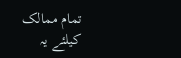تمام ممالک کیلئے یہ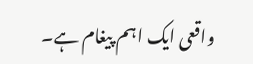واقعی ایک اہم پیغام ہے۔